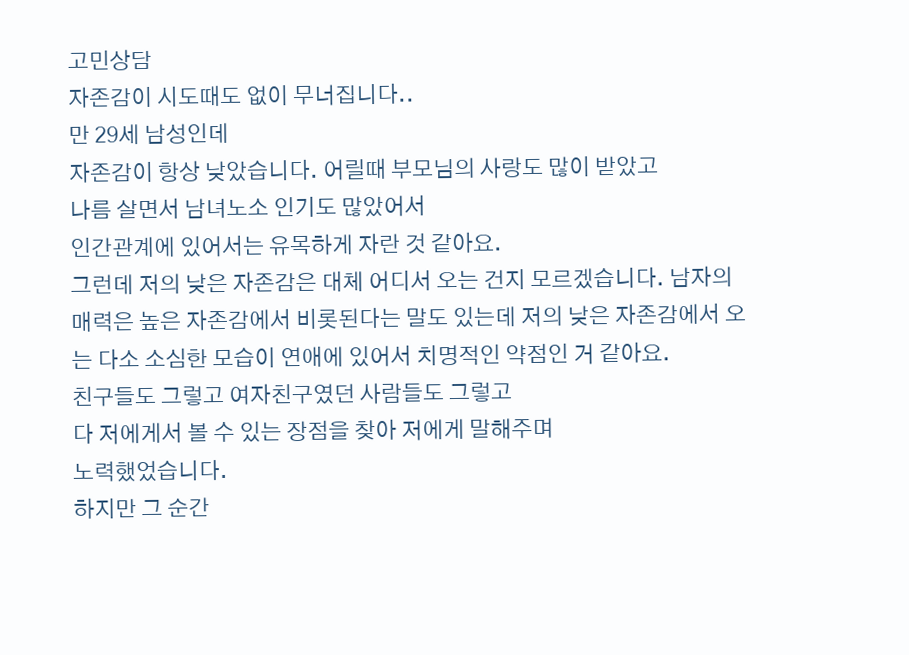고민상담
자존감이 시도때도 없이 무너집니다..
만 29세 남성인데
자존감이 항상 낮았습니다. 어릴때 부모님의 사랑도 많이 받았고
나름 살면서 남녀노소 인기도 많았어서
인간관계에 있어서는 유목하게 자란 것 같아요.
그런데 저의 낮은 자존감은 대체 어디서 오는 건지 모르겠습니다. 남자의 매력은 높은 자존감에서 비롯된다는 말도 있는데 저의 낮은 자존감에서 오는 다소 소심한 모습이 연애에 있어서 치명적인 약점인 거 같아요.
친구들도 그렇고 여자친구였던 사람들도 그렇고
다 저에게서 볼 수 있는 장점을 찾아 저에게 말해주며
노력했었습니다.
하지만 그 순간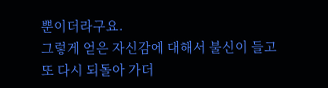뿐이더라구요.
그렇게 얻은 자신감에 대해서 불신이 들고
또 다시 되돌아 가더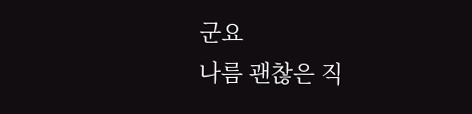군요
나름 괜찮은 직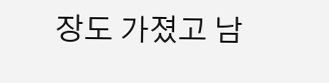장도 가졌고 남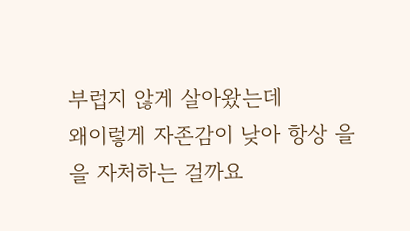부럽지 않게 살아왔는데
왜이렇게 자존감이 낮아 항상 을을 자처하는 걸까요